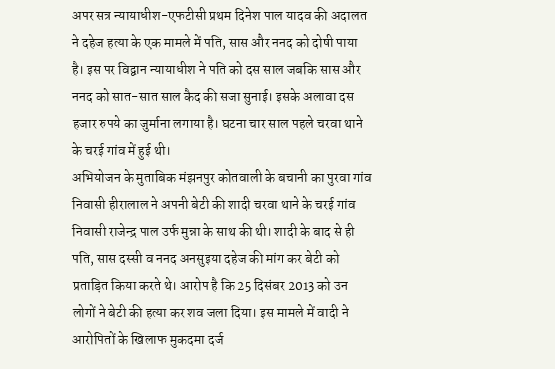अपर सत्र न्यायाधीश-एफटीसी प्रथम दिनेश पाल यादव की अदालत ने दहेज हत्या के एक मामले में पति, सास और ननद को दोषी पाया है। इस पर विद्वान न्यायाधीश ने पति को दस साल जबकि सास और ननद को सात-सात साल कैद की सजा सुनाई। इसके अलावा दस हजार रुपये का जुर्माना लगाया है। घटना चार साल पहले चरवा थाने के चरई गांव में हुई थी।
अभियोजन के मुताबिक मंझनपुर कोतवाली के बचानी का पुरवा गांव निवासी हीरालाल ने अपनी बेटी की शादी चरवा थाने के चरई गांव निवासी राजेन्द्र पाल उर्फ मुन्ना के साथ की थी। शादी के बाद से ही पति, सास दस्सी व ननद अनसुइया दहेज की मांग कर बेटी को प्रताड़ित किया करते थे। आरोप है कि 25 दिसंबर 2013 को उन लोगों ने बेटी की हत्या कर शव जला दिया। इस मामले में वादी ने आरोपितों के खिलाफ मुकदमा दर्ज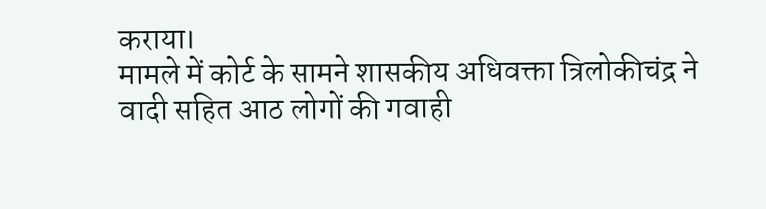कराया।
मामले में कोर्ट के सामने शासकीय अधिवक्ता त्रिलोकीचंद्र ने वादी सहित आठ लोगों की गवाही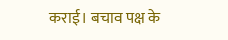कराई। बचाव पक्ष के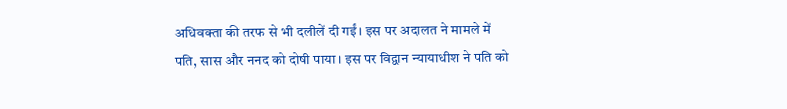अधिवक्ता की तरफ से भी दलीलें दी गईं। इस पर अदालत ने मामले में पति, सास और ननद को दोषी पाया। इस पर विद्वान न्यायाधीश ने पति को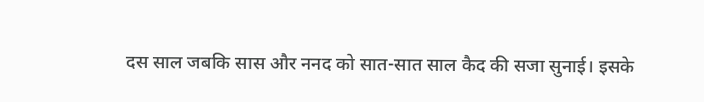दस साल जबकि सास और ननद को सात-सात साल कैद की सजा सुनाई। इसके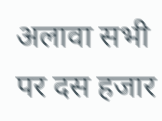अलावा सभी पर दस हजार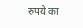रुपये का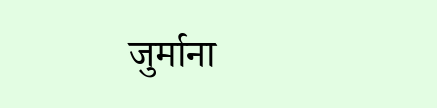जुर्माना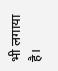भी लगाया है।